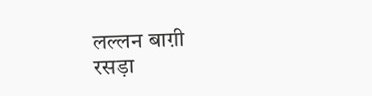लल्लन बाग़ी
रसड़ा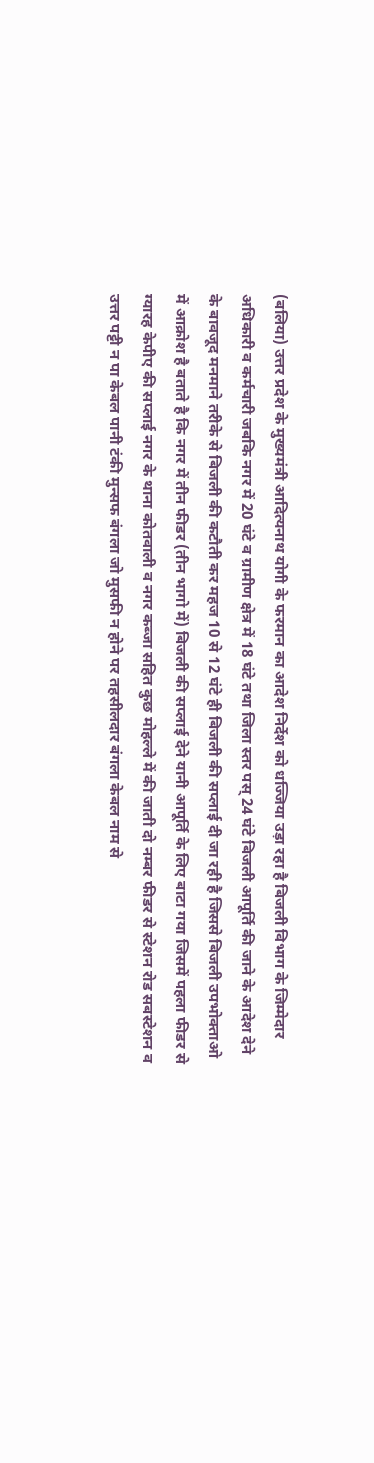(बलिया) उत्तर प्रदेश के मुख्यमंत्री आदित्यनाथ योगी के फरमान का आदेश निर्देश को धज्जिया उड़ा रहा है बिजली विभाग के जिम्मेदार अधिकारी व कर्मचारी जबकि नगर में 20 घंटे व ग्रामीण क्षेत्र में 18 घंटे तथा जिला स्तर पस् 24 घंटे बिजली आपूर्ति की जाने के आदेश देने के बावजूद मनमाने तरीके से बिजली की कटौती कर महज 10 से 12 घंटे ही बिजली की सप्लाई दी जा रही है जिससे बिजली उपभोक्ताओ में आक्रोश है बताते है कि नगर में तीन फीडर (तीन भागो में) बिजली की सप्लाई देने यानी आपूर्ति के लिए बाटा गया जिसमें पहला फीडर से ग्यारह केपीए की सप्लाई नगर के थाना कोतवाली व नगर कब्जा सहित कुछ मोहल्ले में की जाती दो नम्बर फीडर से स्टेशन रोड सबस्टेशन व उत्तर पट्टी न पा केबल पानी टंकी मुन्सफ बंगला जो मुसफी न होने पर तहसीलदार बंगला केबल नाम से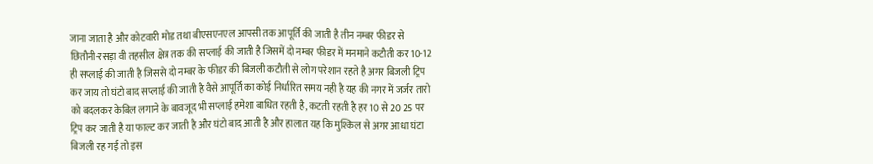जाना जाता है और कोटवारी मोड तथा बीएसएनएल आपसी तक आपूर्ति की जाती है तीन नम्बर फीडर से छितौनी-रसड़ा वी तहसील क्षेत्र तक की सप्लाई की जाती है जिसमें दो नम्बर फीडर में मनमाने कटौती कर 10-12 ही सप्लाई की जाती है जिससे दो नम्बर के फीडर की बिजली कटौती से लोग परेशान रहते है अगर बिजली ट्रिप कर जाय तो घंटो बाद सप्लाई की जाती है वैसे आपूर्ति का कोई निर्धारित समय नही है यह की नगर में जर्जर तारो को बदलकर केबिल लगाने के बावजूद भी सप्लाई हमेशा बाधित रहती है, कटती रहती है हर 10 से 20 25 पर ट्रिप कर जाती है या फाल्ट कर जाती है और घंटो बाद आती है और हालात यह कि मुश्किल से अगर आधा घंटा बिजली रह गई तो इस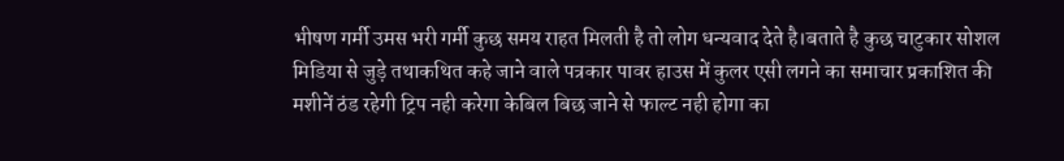भीषण गर्मी उमस भरी गर्मी कुछ समय राहत मिलती है तो लोग धन्यवाद देते है।बताते है कुछ चाटुकार सोशल मिडिया से जुड़े तथाकथित कहे जाने वाले पत्रकार पावर हाउस में कुलर एसी लगने का समाचार प्रकाशित की मशीनें ठंड रहेगी ट्रिप नही करेगा केबिल बिछ जाने से फाल्ट नही होगा का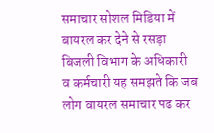समाचार सोशल मिडिया में बायरल कर देने से रसड़ा बिजली विभाग के अधिकारी व कर्मचारी यह समझते कि जब लोग वायरल समाचार पढ कर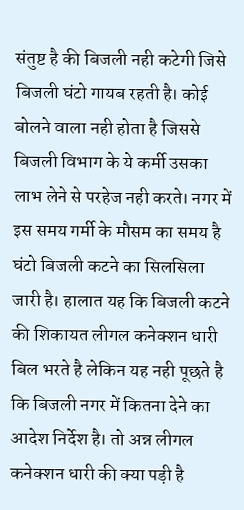संतुष्ट है की बिजली नही कटेगी जिसे बिजली घंटो गायब रहती है। कोई बोलने वाला नही होता है जिससे बिजली विभाग के ये कर्मी उसका लाभ लेने से परहेज नही करते। नगर में इस समय गर्मी के मौसम का समय है घंटो बिजली कटने का सिलसिला जारी है। हालात यह कि बिजली कटने की शिकायत लीगल कनेक्शन धारी बिल भरते है लेकिन यह नही पूछते है कि बिजली नगर में कितना देने का आदेश निर्देश है। तो अन्न लीगल कनेक्शन धारी की क्या पड़ी है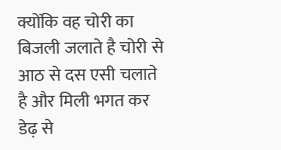क्योंकि वह चोरी का बिजली जलाते है चोरी से आठ से दस एसी चलाते है और मिली भगत कर डेढ़ से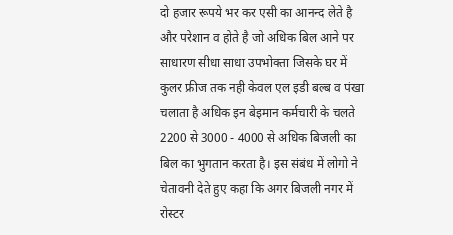दो हजार रूपये भर कर एसी का आनन्द लेते है और परेशान व होते है जो अधिक बिल आने पर साधारण सीधा साधा उपभोक्ता जिसके घर में कुलर फ्रीज तक नही केवल एल इडी बल्ब व पंखा चलाता है अधिक इन बेइमान कर्मचारी के चलते 2200 से 3000 - 4000 से अधिक बिजली का बिल का भुगतान करता है। इस संबंध में लोगो ने चेतावनी देते हुए कहा कि अगर बिजली नगर में रोस्टर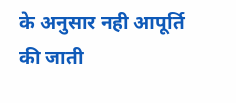के अनुसार नही आपूर्ति की जाती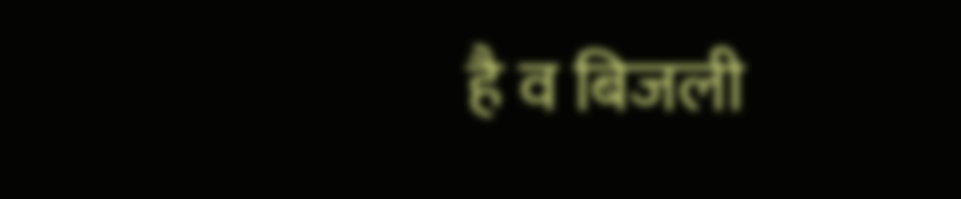है व बिजली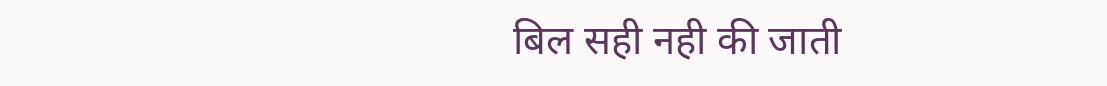बिल सही नही की जाती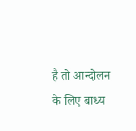है तो आन्दोलन के लिए बाध्य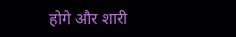होगे और शारी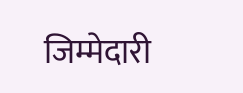जिम्मेदारी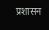प्रशासन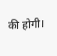की होगी।